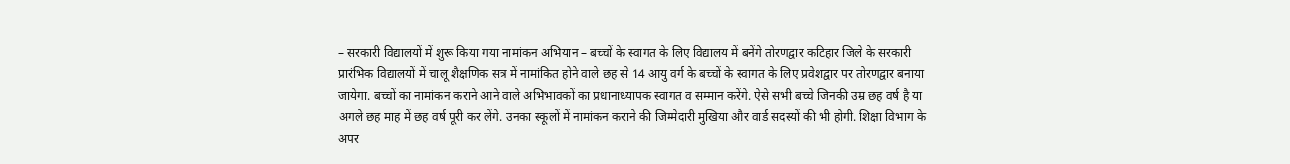– सरकारी विद्यालयों में शुरू किया गया नामांकन अभियान – बच्चों के स्वागत के लिए विद्यालय में बनेंगे तोरणद्वार कटिहार जिले के सरकारी प्रारंभिक विद्यालयों में चालू शैक्षणिक सत्र में नामांकित होने वाले छह से 14 आयु वर्ग के बच्चों के स्वागत के लिए प्रवेशद्वार पर तोरणद्वार बनाया जायेगा. बच्चों का नामांकन कराने आने वाले अभिभावकों का प्रधानाध्यापक स्वागत व सम्मान करेंगे. ऐसे सभी बच्चे जिनकी उम्र छह वर्ष है या अगले छह माह में छह वर्ष पूरी कर लेंगे. उनका स्कूलों में नामांकन कराने की जिम्मेदारी मुखिया और वार्ड सदस्यों की भी होगी. शिक्षा विभाग के अपर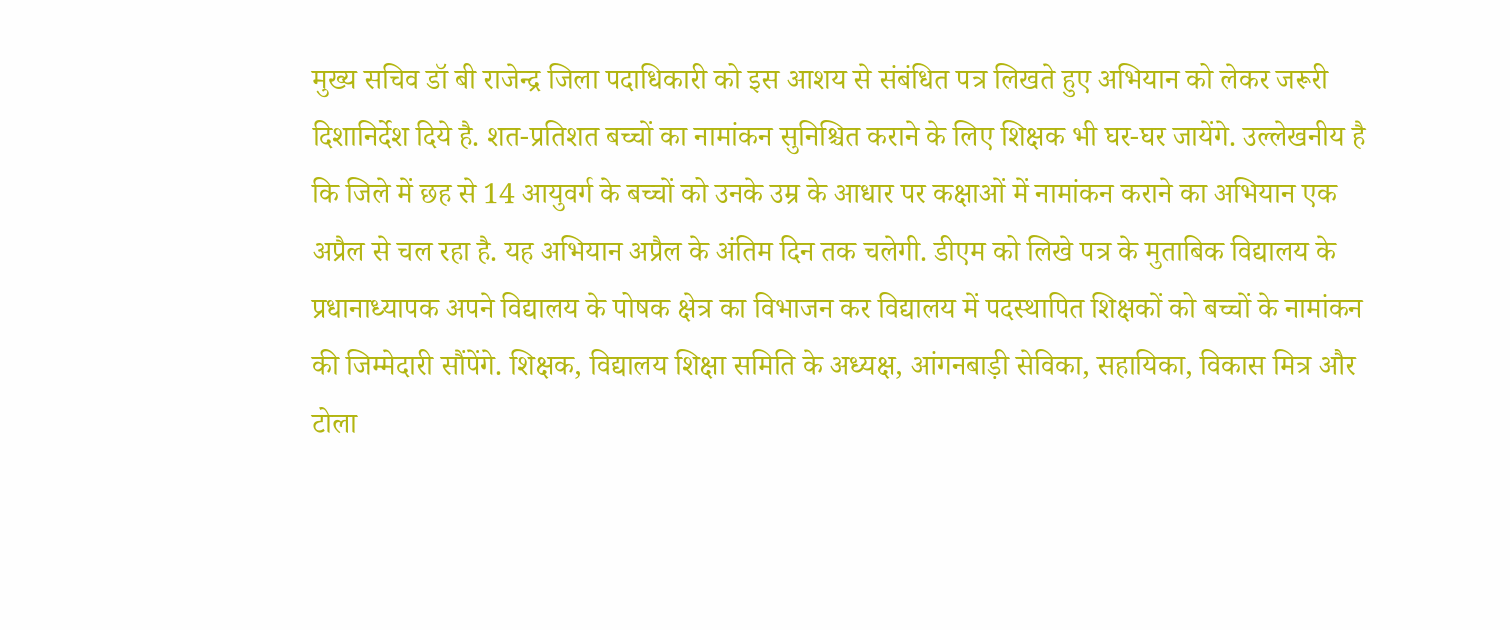मुख्य सचिव डॉ बी राजेन्द्र जिला पदाधिकारी को इस आशय से संबंधित पत्र लिखते हुए अभियान को लेकर जरूरी दिशानिर्देश दिये है. शत-प्रतिशत बच्चों का नामांकन सुनिश्चित कराने के लिए शिक्षक भी घर-घर जायेंगे. उल्लेखनीय है कि जिले में छह से 14 आयुवर्ग के बच्चों को उनके उम्र के आधार पर कक्षाओं में नामांकन कराने का अभियान एक अप्रैल से चल रहा है. यह अभियान अप्रैल के अंतिम दिन तक चलेगी. डीएम को लिखे पत्र के मुताबिक विद्यालय के प्रधानाध्यापक अपने विद्यालय के पोषक क्षेत्र का विभाजन कर विद्यालय में पदस्थापित शिक्षकों को बच्चों के नामांकन की जिम्मेदारी सौंपेंगे. शिक्षक, विद्यालय शिक्षा समिति के अध्यक्ष, आंगनबाड़ी सेविका, सहायिका, विकास मित्र और टोला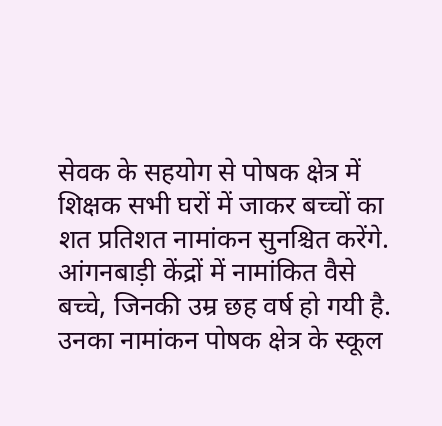सेवक के सहयोग से पोषक क्षेत्र में शिक्षक सभी घरों में जाकर बच्चों का शत प्रतिशत नामांकन सुनश्चित करेंगे. आंगनबाड़ी केंद्रों में नामांकित वैसे बच्चे, जिनकी उम्र छह वर्ष हो गयी है. उनका नामांकन पोषक क्षेत्र के स्कूल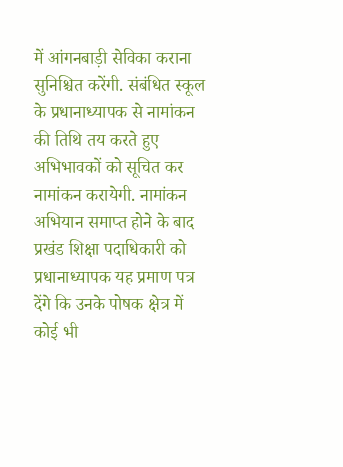में आंगनबाड़ी सेविका कराना सुनिश्चित करेंगी. संबंधित स्कूल के प्रधानाध्यापक से नामांकन की तिथि तय करते हुए अभिभावकों को सूचित कर नामांकन करायेगी. नामांकन अभियान समाप्त होने के बाद प्रखंड शिक्षा पदाधिकारी को प्रधानाध्यापक यह प्रमाण पत्र देंगे कि उनके पोषक क्षेत्र में कोई भी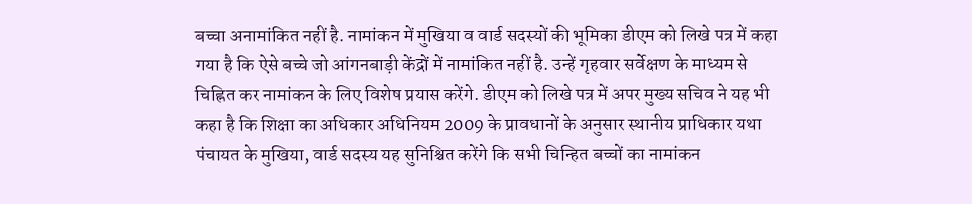बच्चा अनामांकित नहीं है. नामांकन में मुखिया व वार्ड सदस्यों की भूमिका डीएम को लिखे पत्र में कहा गया है कि ऐसे बच्चे जो आंगनबाड़ी केंद्रों में नामांकित नहीं है. उन्हें गृहवार सर्वेक्षण के माध्यम से चिह्नित कर नामांकन के लिए विशेष प्रयास करेंगे. डीएम को लिखे पत्र में अपर मुख्य सचिव ने यह भी कहा है कि शिक्षा का अधिकार अधिनियम 2009 के प्रावधानों के अनुसार स्थानीय प्राधिकार यथा पंचायत के मुखिया, वार्ड सदस्य यह सुनिश्चित करेंगे कि सभी चिन्हित बच्चों का नामांकन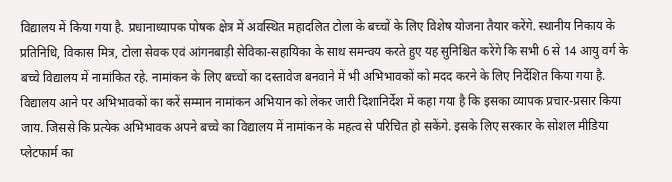विद्यालय में किया गया है. प्रधानाध्यापक पोषक क्षेत्र में अवस्थित महादलित टोला के बच्चों के लिए विशेष योजना तैयार करेंगे. स्थानीय निकाय के प्रतिनिधि, विकास मित्र, टोला सेवक एवं आंगनबाड़ी सेविका-सहायिका के साथ समन्वय करते हुए यह सुनिश्चित करेंगे कि सभी 6 से 14 आयु वर्ग के बच्चे विद्यालय में नामांकित रहे. नामांकन के लिए बच्चों का दस्तावेज बनवाने में भी अभिभावकों को मदद करने के लिए निर्देशित किया गया है. विद्यालय आने पर अभिभावकों का करें सम्मान नामांकन अभियान को लेकर जारी दिशानिर्देश में कहा गया है कि इसका व्यापक प्रचार-प्रसार किया जाय. जिससे कि प्रत्येक अभिभावक अपने बच्चे का विद्यालय में नामांकन के महत्व से परिचित हो सकेंगे. इसके लिए सरकार के सोशल मीडिया प्लेटफार्म का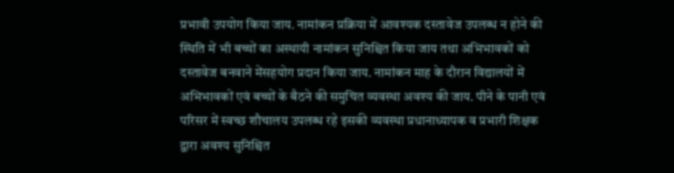प्रभावी उपयोग किया जाय. नामांकन प्रक्रिया में आवश्यक दस्तावेज उपलब्ध न होने की स्थिति में भी बच्चों का अस्थायी नामांकन सुनिश्चित किया जाय तथा अभिभावकों को दस्तावेज बनवाने मेंसहयोग प्रदान किया जाय. नामांकन माह के दौरान विद्यालयों में अभिभावकों एवं बच्चों के बैठने की समुचित व्यवस्था अवश्य की जाय. पीने के पानी एवं परिसर में स्वच्छ शौचालय उपलब्ध रहे इसकी व्यवस्था प्रधानाध्यापक व प्रभारी शिक्षक द्वारा अवश्य सुनिश्चित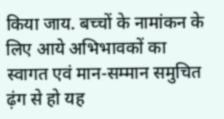किया जाय. बच्चों के नामांकन के लिए आये अभिभावकों का स्वागत एवं मान-सम्मान समुचित ढ़ंग से हो यह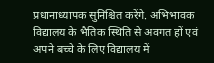प्रधानाध्यापक सुनिश्चित करेंगे. अभिभावक विद्यालय के भैतिक स्थिति से अवगत हों एवं अपने बच्चे के लिए विद्यालय में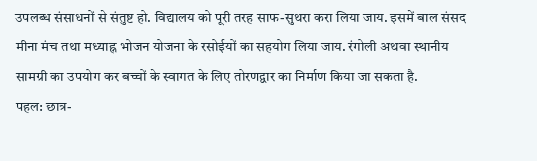उपलब्ध संसाधनों से संतुष्ट हो. विद्यालय को पूरी तरह साफ-सुथरा करा लिया जाय. इसमें बाल संसद मीना मंच तथा मध्याह्न भोजन योजना के रसोईयों का सहयोग लिया जाय. रंगोली अथवा स्थानीय सामग्री का उपयोग कर बच्चों के स्वागत के लिए तोरणद्वार का निर्माण किया जा सकता है.
पहल: छात्र-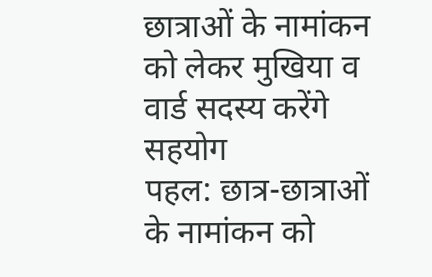छात्राओं के नामांकन को लेकर मुखिया व वार्ड सदस्य करेंगे सहयोग
पहल: छात्र-छात्राओं के नामांकन को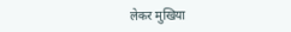लेकर मुखिया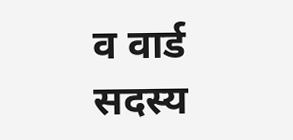व वार्ड सदस्य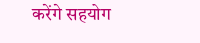करेंगे सहयोग